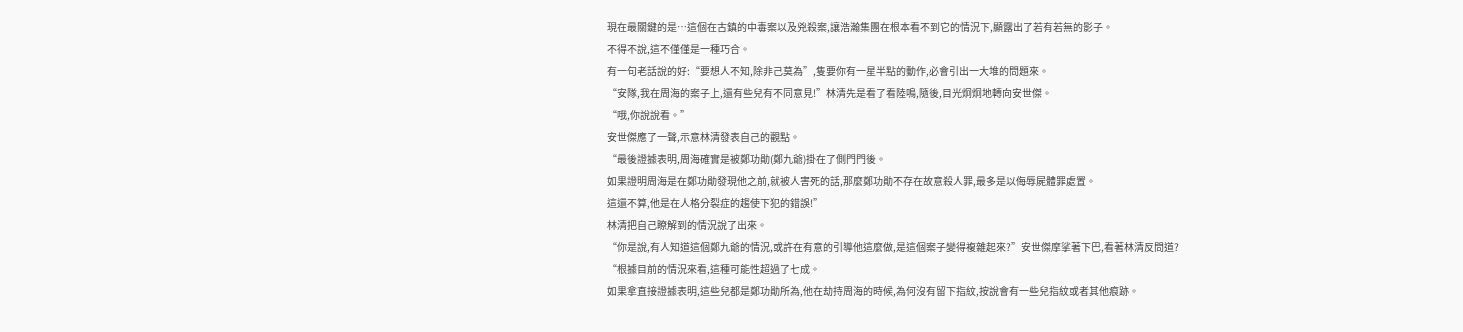現在最關鍵的是…這個在古鎮的中毒案以及兇殺案,讓浩瀚集團在根本看不到它的情況下,顯露出了若有若無的影子。
不得不說,這不僅僅是一種巧合。
有一句老話說的好:“要想人不知,除非己莫為”,隻要你有一星半點的動作,必會引出一大堆的問題來。
“安隊,我在周海的案子上,還有些兒有不同意見!”林清先是看了看陸鳴,隨後,目光炯炯地轉向安世傑。
“哦,你說說看。”
安世傑應了一聲,示意林清發表自己的觀點。
“最後證據表明,周海確實是被鄭功勛(鄭九爺)掛在了側門門後。
如果證明周海是在鄭功勛發現他之前,就被人害死的話,那麼鄭功勛不存在故意殺人罪,最多是以侮辱屍體罪處置。
這還不算,他是在人格分裂症的趨使下犯的錯誤!”
林清把自己瞭解到的情況說了出來。
“你是說,有人知道這個鄭九爺的情況,或許在有意的引導他這麼做,是這個案子變得複雜起來?”安世傑摩挲著下巴,看著林清反問道?
“根據目前的情況來看,這種可能性超過了七成。
如果拿直接證據表明,這些兒都是鄭功勛所為,他在劫持周海的時候,為何沒有留下指紋,按說會有一些兒指紋或者其他痕跡。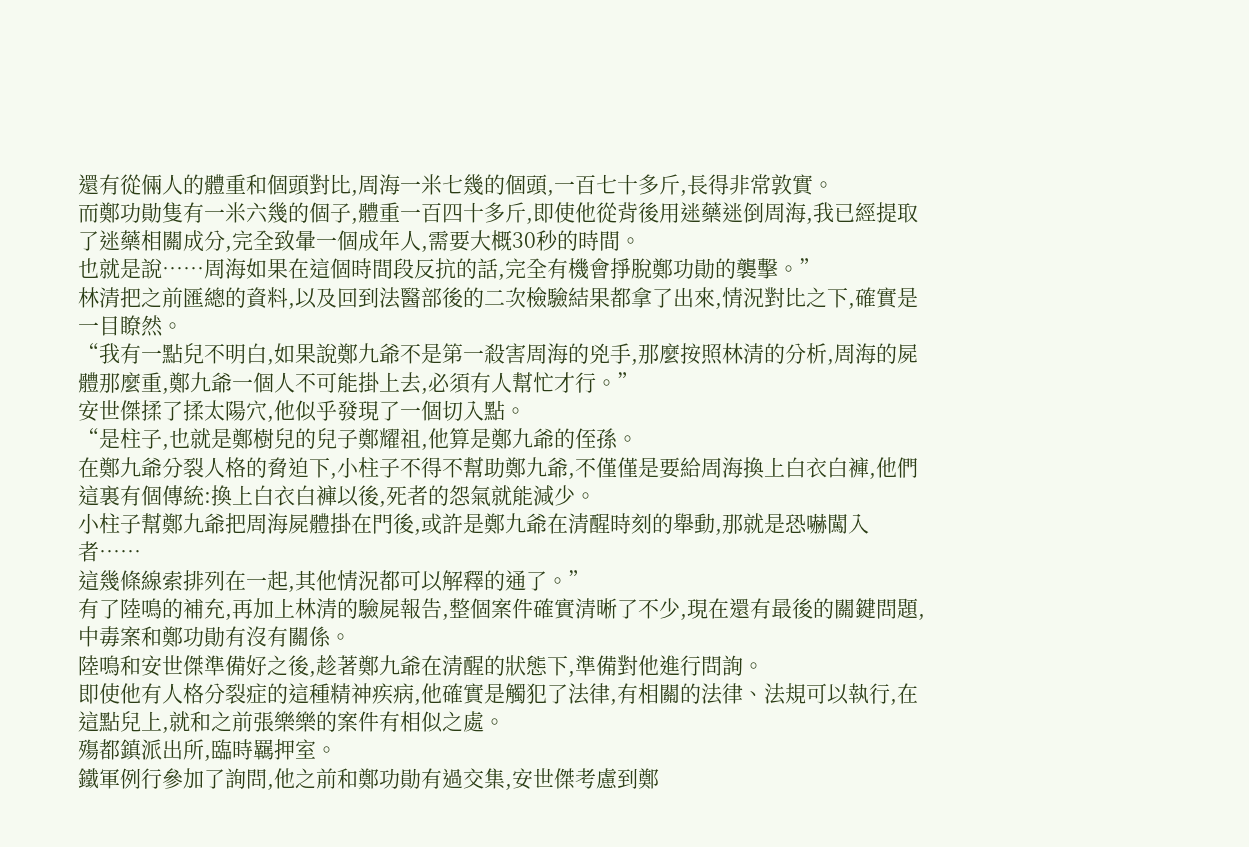還有從倆人的體重和個頭對比,周海一米七幾的個頭,一百七十多斤,長得非常敦實。
而鄭功勛隻有一米六幾的個子,體重一百四十多斤,即使他從背後用迷藥迷倒周海,我已經提取了迷藥相關成分,完全致暈一個成年人,需要大概30秒的時間。
也就是說……周海如果在這個時間段反抗的話,完全有機會掙脫鄭功勛的襲擊。”
林清把之前匯總的資料,以及回到法醫部後的二次檢驗結果都拿了出來,情況對比之下,確實是一目瞭然。
“我有一點兒不明白,如果說鄭九爺不是第一殺害周海的兇手,那麼按照林清的分析,周海的屍體那麼重,鄭九爺一個人不可能掛上去,必須有人幫忙才行。”
安世傑揉了揉太陽穴,他似乎發現了一個切入點。
“是柱子,也就是鄭樹兒的兒子鄭耀祖,他算是鄭九爺的侄孫。
在鄭九爺分裂人格的脅迫下,小柱子不得不幫助鄭九爺,不僅僅是要給周海換上白衣白褲,他們這裏有個傳統:換上白衣白褲以後,死者的怨氣就能減少。
小柱子幫鄭九爺把周海屍體掛在門後,或許是鄭九爺在清醒時刻的舉動,那就是恐嚇闖入者……
這幾條線索排列在一起,其他情況都可以解釋的通了。”
有了陸鳴的補充,再加上林清的驗屍報告,整個案件確實清晰了不少,現在還有最後的關鍵問題,中毒案和鄭功勛有沒有關係。
陸鳴和安世傑準備好之後,趁著鄭九爺在清醒的狀態下,準備對他進行問詢。
即使他有人格分裂症的這種精神疾病,他確實是觸犯了法律,有相關的法律、法規可以執行,在這點兒上,就和之前張樂樂的案件有相似之處。
殤都鎮派出所,臨時羈押室。
鐵軍例行參加了詢問,他之前和鄭功勛有過交集,安世傑考慮到鄭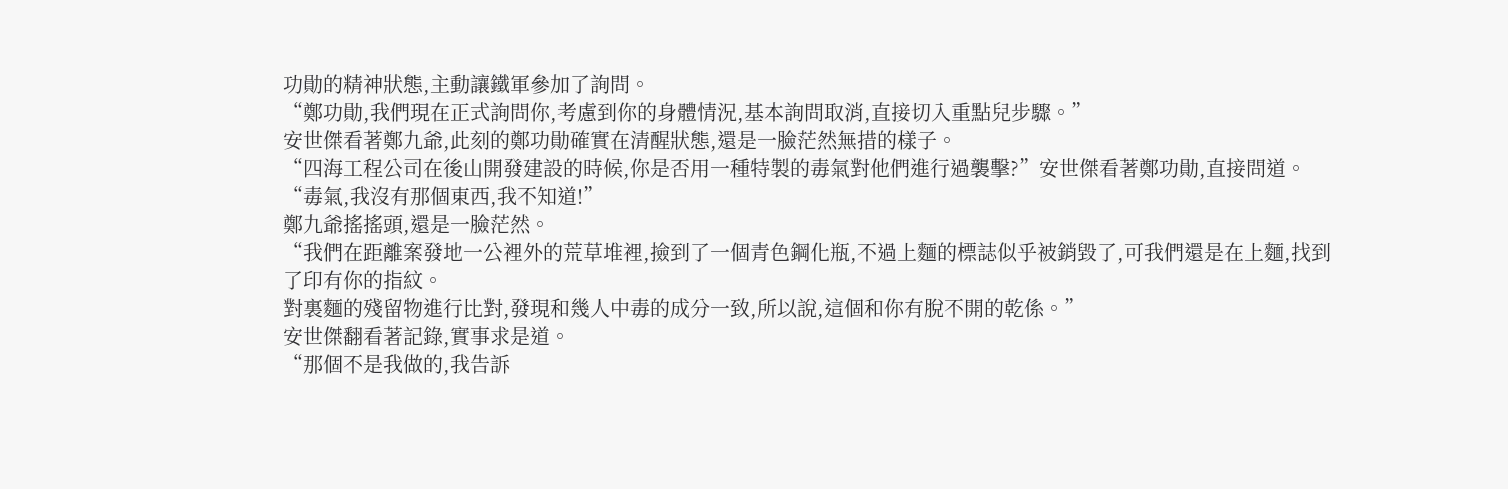功勛的精神狀態,主動讓鐵軍參加了詢問。
“鄭功勛,我們現在正式詢問你,考慮到你的身體情況,基本詢問取消,直接切入重點兒步驟。”
安世傑看著鄭九爺,此刻的鄭功勛確實在清醒狀態,還是一臉茫然無措的樣子。
“四海工程公司在後山開發建設的時候,你是否用一種特製的毒氣對他們進行過襲擊?”安世傑看著鄭功勛,直接問道。
“毒氣,我沒有那個東西,我不知道!”
鄭九爺搖搖頭,還是一臉茫然。
“我們在距離案發地一公裡外的荒草堆裡,撿到了一個青色鋼化瓶,不過上麵的標誌似乎被銷毀了,可我們還是在上麵,找到了印有你的指紋。
對裏麵的殘留物進行比對,發現和幾人中毒的成分一致,所以說,這個和你有脫不開的乾係。”
安世傑翻看著記錄,實事求是道。
“那個不是我做的,我告訴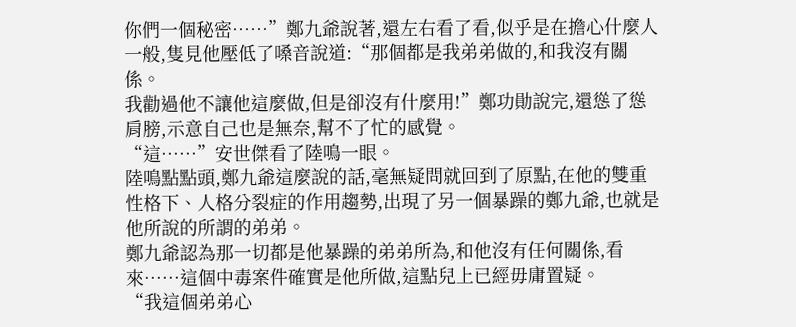你們一個秘密……”鄭九爺說著,還左右看了看,似乎是在擔心什麼人一般,隻見他壓低了嗓音說道:“那個都是我弟弟做的,和我沒有關係。
我勸過他不讓他這麼做,但是卻沒有什麼用!”鄭功勛說完,還慫了慫肩膀,示意自己也是無奈,幫不了忙的感覺。
“這……”安世傑看了陸鳴一眼。
陸鳴點點頭,鄭九爺這麼說的話,毫無疑問就回到了原點,在他的雙重性格下、人格分裂症的作用趨勢,出現了另一個暴躁的鄭九爺,也就是他所說的所謂的弟弟。
鄭九爺認為那一切都是他暴躁的弟弟所為,和他沒有任何關係,看來……這個中毒案件確實是他所做,這點兒上已經毋庸置疑。
“我這個弟弟心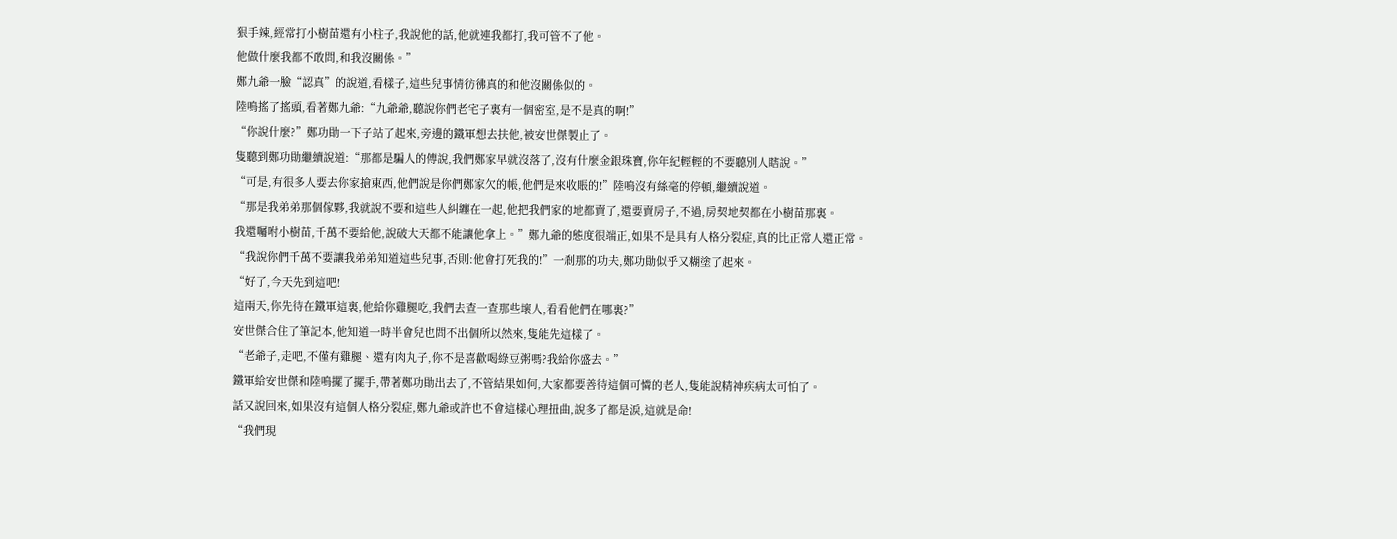狠手辣,經常打小樹苗還有小柱子,我說他的話,他就連我都打,我可管不了他。
他做什麼我都不敢問,和我沒關係。”
鄭九爺一臉“認真”的說道,看樣子,這些兒事情彷彿真的和他沒關係似的。
陸鳴搖了搖頭,看著鄭九爺:“九爺爺,聽說你們老宅子裏有一個密室,是不是真的啊!”
“你說什麼?”鄭功勛一下子站了起來,旁邊的鐵軍想去扶他,被安世傑製止了。
隻聽到鄭功勛繼續說道:“那都是騙人的傳說,我們鄭家早就沒落了,沒有什麼金銀珠寶,你年紀輕輕的不要聽別人瞎說。”
“可是,有很多人要去你家搶東西,他們說是你們鄭家欠的帳,他們是來收賬的!”陸鳴沒有絲毫的停頓,繼續說道。
“那是我弟弟那個傢夥,我就說不要和這些人糾纏在一起,他把我們家的地都賣了,還要賣房子,不過,房契地契都在小樹苗那裏。
我還囑咐小樹苗,千萬不要給他,說破大天都不能讓他拿上。”鄭九爺的態度很端正,如果不是具有人格分裂症,真的比正常人還正常。
“我說你們千萬不要讓我弟弟知道這些兒事,否則:他會打死我的!”一剎那的功夫,鄭功勛似乎又糊塗了起來。
“好了,今天先到這吧!
這兩天,你先待在鐵軍這裏,他給你雞腿吃,我們去查一查那些壞人,看看他們在哪裏?”
安世傑合住了筆記本,他知道一時半會兒也問不出個所以然來,隻能先這樣了。
“老爺子,走吧,不僅有雞腿、還有肉丸子,你不是喜歡喝綠豆粥嗎?我給你盛去。”
鐵軍給安世傑和陸鳴擺了擺手,帶著鄭功勛出去了,不管結果如何,大家都要善待這個可憐的老人,隻能說精神疾病太可怕了。
話又說回來,如果沒有這個人格分裂症,鄭九爺或許也不會這樣心理扭曲,說多了都是淚,這就是命!
“我們現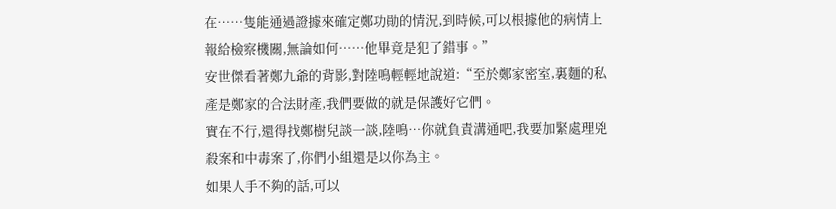在……隻能通過證據來確定鄭功勛的情況,到時候,可以根據他的病情上報給檢察機關,無論如何……他畢竟是犯了錯事。”
安世傑看著鄭九爺的背影,對陸鳴輕輕地說道:“至於鄭家密室,裏麵的私產是鄭家的合法財產,我們要做的就是保護好它們。
實在不行,還得找鄭樹兒談一談,陸鳴…你就負責溝通吧,我要加緊處理兇殺案和中毒案了,你們小組還是以你為主。
如果人手不夠的話,可以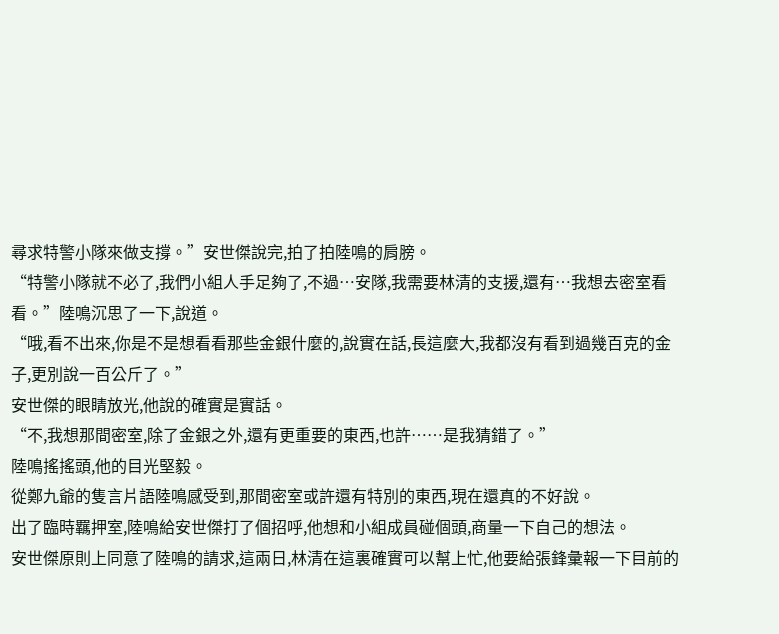尋求特警小隊來做支撐。”安世傑說完,拍了拍陸鳴的肩膀。
“特警小隊就不必了,我們小組人手足夠了,不過…安隊,我需要林清的支援,還有…我想去密室看看。”陸鳴沉思了一下,說道。
“哦,看不出來,你是不是想看看那些金銀什麼的,說實在話,長這麼大,我都沒有看到過幾百克的金子,更別說一百公斤了。”
安世傑的眼睛放光,他說的確實是實話。
“不,我想那間密室,除了金銀之外,還有更重要的東西,也許……是我猜錯了。”
陸鳴搖搖頭,他的目光堅毅。
從鄭九爺的隻言片語陸鳴感受到,那間密室或許還有特別的東西,現在還真的不好說。
出了臨時羈押室,陸鳴給安世傑打了個招呼,他想和小組成員碰個頭,商量一下自己的想法。
安世傑原則上同意了陸鳴的請求,這兩日,林清在這裏確實可以幫上忙,他要給張鋒彙報一下目前的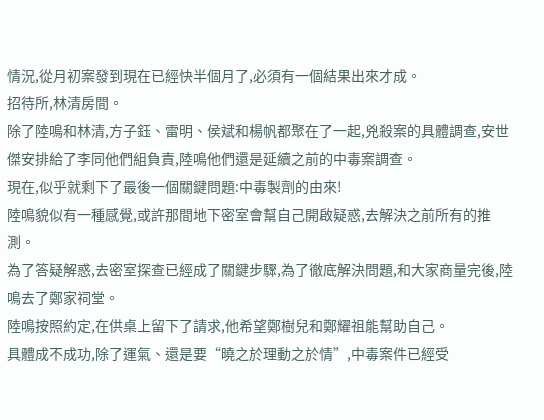情況,從月初案發到現在已經快半個月了,必須有一個結果出來才成。
招待所,林清房間。
除了陸鳴和林清,方子鈺、雷明、侯斌和楊帆都聚在了一起,兇殺案的具體調查,安世傑安排給了李同他們組負責,陸鳴他們還是延續之前的中毒案調查。
現在,似乎就剩下了最後一個關鍵問題:中毒製劑的由來!
陸鳴貌似有一種感覺,或許那間地下密室會幫自己開啟疑惑,去解決之前所有的推測。
為了答疑解惑,去密室探查已經成了關鍵步驟,為了徹底解決問題,和大家商量完後,陸鳴去了鄭家祠堂。
陸鳴按照約定,在供桌上留下了請求,他希望鄭樹兒和鄭耀祖能幫助自己。
具體成不成功,除了運氣、還是要“曉之於理動之於情”,中毒案件已經受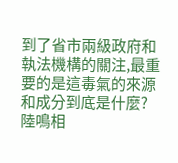到了省市兩級政府和執法機構的關注,最重要的是這毒氣的來源和成分到底是什麼?
陸鳴相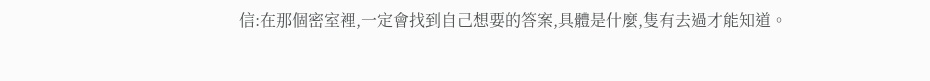信:在那個密室裡,一定會找到自己想要的答案,具體是什麼,隻有去過才能知道。